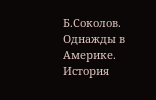Б.Соколов. Однажды в Америке. История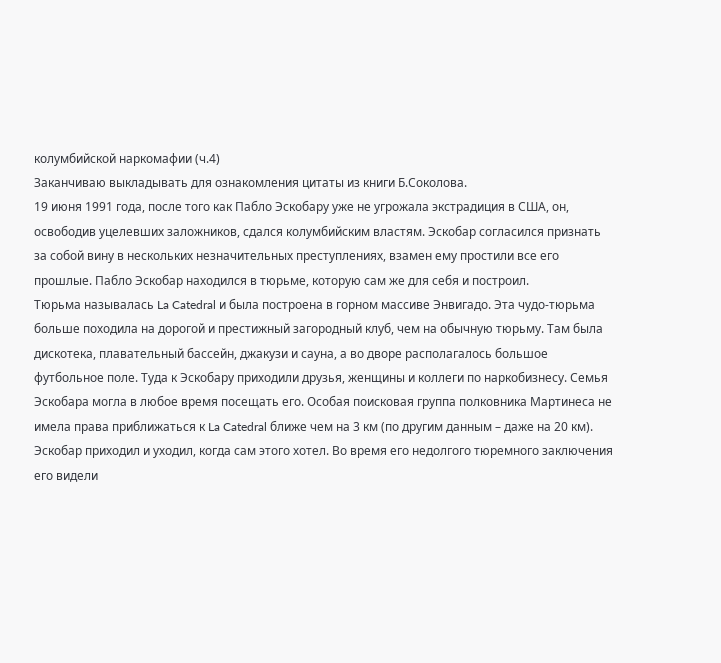колумбийской наркомафии (ч.4)
Заканчиваю выкладывать для ознакомления цитаты из книги Б.Соколова.
19 июня 1991 года, после того как Пабло Эскобару уже не угрожала экстрадиция в США, он, освободив уцелевших заложников, сдался колумбийским властям. Эскобар согласился признать за собой вину в нескольких незначительных преступлениях, взамен ему простили все его прошлые. Пабло Эскобар находился в тюрьме, которую сам же для себя и построил.
Тюрьма называлась La Catedral и была построена в горном массиве Энвигадо. Эта чудо-тюрьма больше походила на дорогой и престижный загородный клуб, чем на обычную тюрьму. Там была дискотека, плавательный бассейн, джакузи и сауна, а во дворе располагалось большое футбольное поле. Туда к Эскобару приходили друзья, женщины и коллеги по наркобизнесу. Семья Эскобара могла в любое время посещать его. Особая поисковая группа полковника Мартинеса не имела права приближаться к La Catedral ближе чем на 3 км (по другим данным – даже на 20 км). Эскобар приходил и уходил, когда сам этого хотел. Во время его недолгого тюремного заключения его видели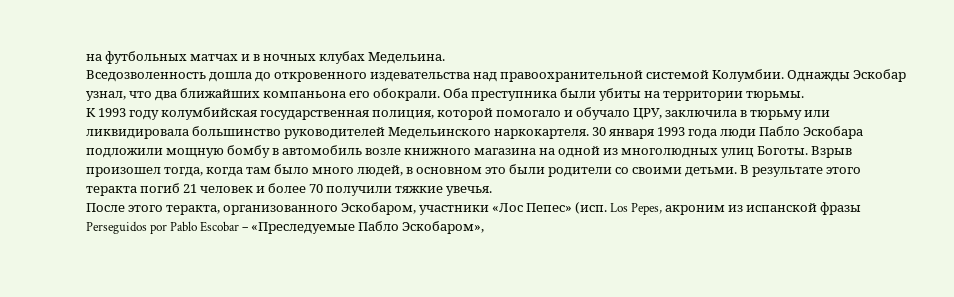на футбольных матчах и в ночных клубах Медельина.
Вседозволенность дошла до откровенного издевательства над правоохранительной системой Колумбии. Однажды Эскобар узнал, что два ближайших компаньона его обокрали. Оба преступника были убиты на территории тюрьмы.
К 1993 году колумбийская государственная полиция, которой помогало и обучало ЦРУ, заключила в тюрьму или ликвидировала большинство руководителей Медельинского наркокартеля. 30 января 1993 года люди Пабло Эскобара подложили мощную бомбу в автомобиль возле книжного магазина на одной из многолюдных улиц Боготы. Взрыв произошел тогда, когда там было много людей, в основном это были родители со своими детьми. В результате этого теракта погиб 21 человек и более 70 получили тяжкие увечья.
После этого теракта, организованного Эскобаром, участники «Лос Пепес» (исп. Los Pepes, акроним из испанской фразы Perseguidos por Pablo Escobar – «Преследуемые Пабло Эскобаром»,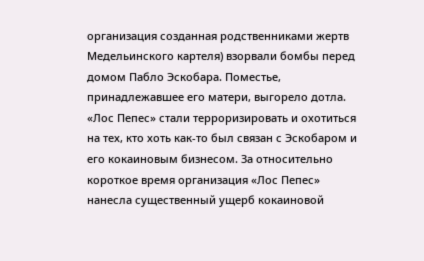организация созданная родственниками жертв Медельинского картеля) взорвали бомбы перед домом Пабло Эскобара. Поместье, принадлежавшее его матери, выгорело дотла. «Лос Пепес» стали терроризировать и охотиться на тех, кто хоть как-то был связан с Эскобаром и его кокаиновым бизнесом. За относительно короткое время организация «Лос Пепес» нанесла существенный ущерб кокаиновой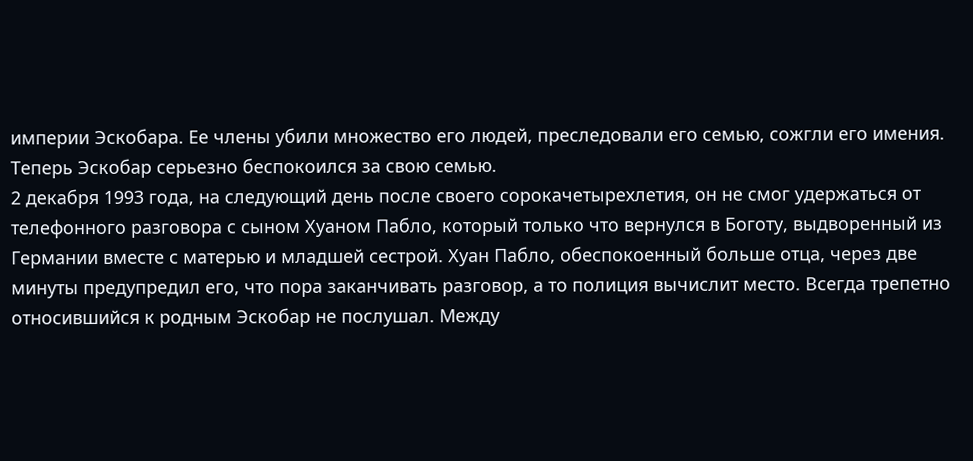империи Эскобара. Ее члены убили множество его людей, преследовали его семью, сожгли его имения. Теперь Эскобар серьезно беспокоился за свою семью.
2 декабря 1993 года, на следующий день после своего сорокачетырехлетия, он не смог удержаться от телефонного разговора с сыном Хуаном Пабло, который только что вернулся в Боготу, выдворенный из Германии вместе с матерью и младшей сестрой. Хуан Пабло, обеспокоенный больше отца, через две минуты предупредил его, что пора заканчивать разговор, а то полиция вычислит место. Всегда трепетно относившийся к родным Эскобар не послушал. Между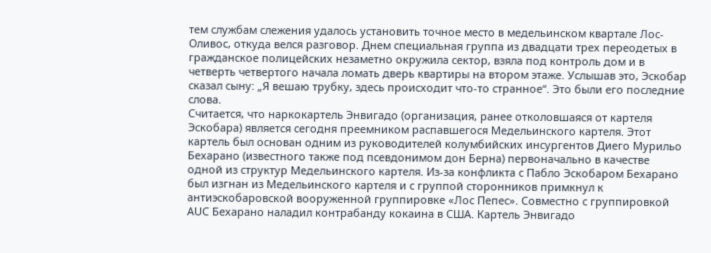тем службам слежения удалось установить точное место в медельинском квартале Лос-Оливос, откуда велся разговор. Днем специальная группа из двадцати трех переодетых в гражданское полицейских незаметно окружила сектор, взяла под контроль дом и в четверть четвертого начала ломать дверь квартиры на втором этаже. Услышав это, Эскобар сказал сыну: „Я вешаю трубку, здесь происходит что-то странное“. Это были его последние слова.
Считается, что наркокартель Энвигадо (организация, ранее отколовшаяся от картеля Эскобара) является сегодня преемником распавшегося Медельинского картеля. Этот картель был основан одним из руководителей колумбийских инсургентов Диего Мурильо Бехарано (известного также под псевдонимом дон Берна) первоначально в качестве одной из структур Медельинского картеля. Из-за конфликта с Пабло Эскобаром Бехарано был изгнан из Медельинского картеля и с группой сторонников примкнул к антиэскобаровской вооруженной группировке «Лос Пепес». Совместно с группировкой AUC Бехарано наладил контрабанду кокаина в США. Картель Энвигадо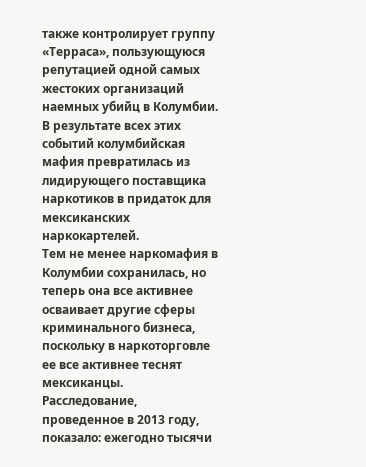также контролирует группу «Терраса», пользующуюся репутацией одной самых жестоких организаций наемных убийц в Колумбии.
В результате всех этих событий колумбийская мафия превратилась из лидирующего поставщика наркотиков в придаток для мексиканских наркокартелей.
Тем не менее наркомафия в Колумбии сохранилась, но теперь она все активнее осваивает другие сферы криминального бизнеса, поскольку в наркоторговле ее все активнее теснят мексиканцы. Расследование, проведенное в 2013 году, показало: ежегодно тысячи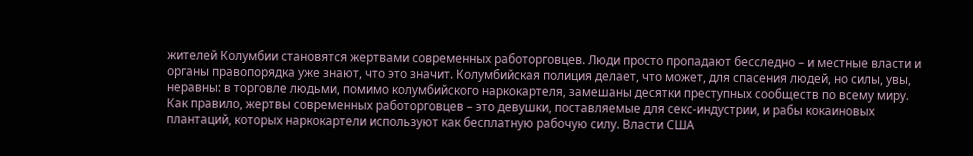жителей Колумбии становятся жертвами современных работорговцев. Люди просто пропадают бесследно – и местные власти и органы правопорядка уже знают, что это значит. Колумбийская полиция делает, что может, для спасения людей, но силы, увы, неравны: в торговле людьми, помимо колумбийского наркокартеля, замешаны десятки преступных сообществ по всему миру. Как правило, жертвы современных работорговцев – это девушки, поставляемые для секс-индустрии, и рабы кокаиновых плантаций, которых наркокартели используют как бесплатную рабочую силу. Власти США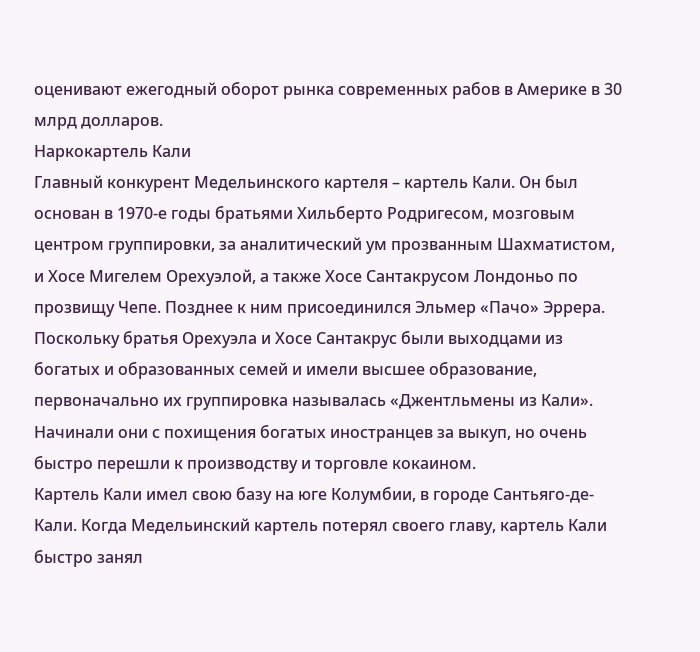оценивают ежегодный оборот рынка современных рабов в Америке в 30 млрд долларов.
Наркокартель Кали
Главный конкурент Медельинского картеля – картель Кали. Он был основан в 1970-е годы братьями Хильберто Родригесом, мозговым центром группировки, за аналитический ум прозванным Шахматистом, и Хосе Мигелем Орехуэлой, а также Хосе Сантакрусом Лондоньо по прозвищу Чепе. Позднее к ним присоединился Эльмер «Пачо» Эррера. Поскольку братья Орехуэла и Хосе Сантакрус были выходцами из богатых и образованных семей и имели высшее образование, первоначально их группировка называлась «Джентльмены из Кали». Начинали они с похищения богатых иностранцев за выкуп, но очень быстро перешли к производству и торговле кокаином.
Картель Кали имел свою базу на юге Колумбии, в городе Сантьяго-де-Кали. Когда Медельинский картель потерял своего главу, картель Кали быстро занял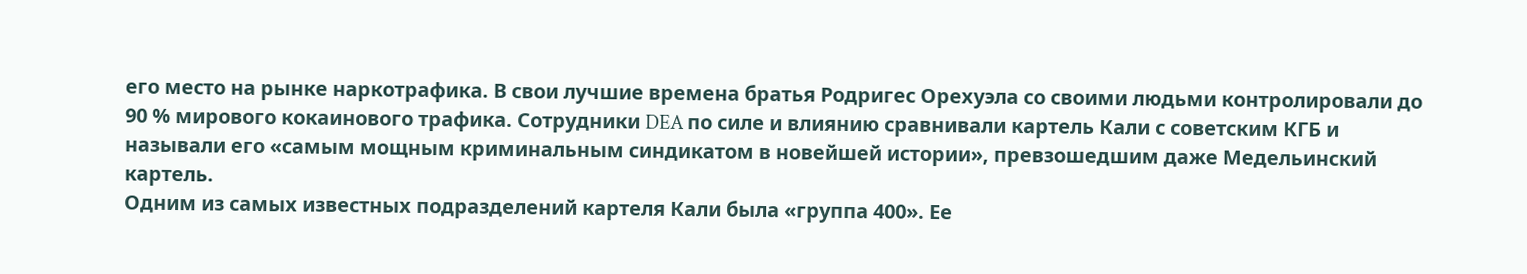его место на рынке наркотрафика. В свои лучшие времена братья Родригес Орехуэла со своими людьми контролировали до 90 % мирового кокаинового трафика. Сотрудники DEA по силе и влиянию сравнивали картель Кали с советским КГБ и называли его «самым мощным криминальным синдикатом в новейшей истории», превзошедшим даже Медельинский картель.
Одним из самых известных подразделений картеля Кали была «группа 400». Ее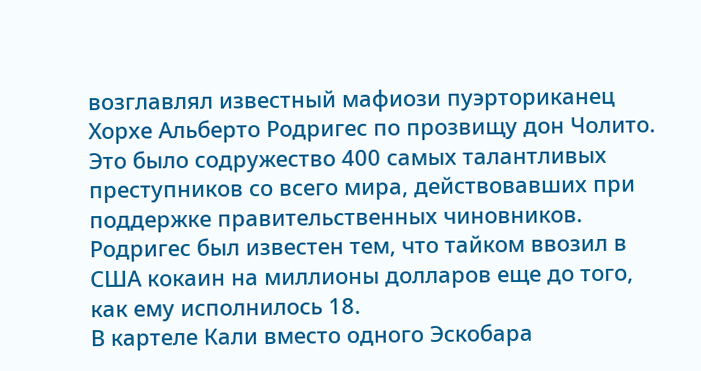возглавлял известный мафиози пуэрториканец Хорхе Альберто Родригес по прозвищу дон Чолито. Это было содружество 400 самых талантливых преступников со всего мира, действовавших при поддержке правительственных чиновников. Родригес был известен тем, что тайком ввозил в США кокаин на миллионы долларов еще до того, как ему исполнилось 18.
В картеле Кали вместо одного Эскобара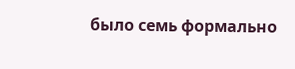было семь формально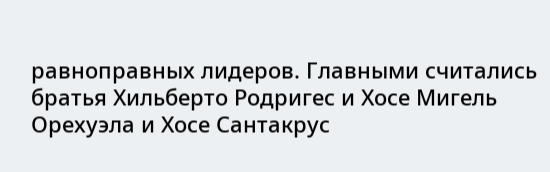равноправных лидеров. Главными считались братья Хильберто Родригес и Хосе Мигель Орехуэла и Хосе Сантакрус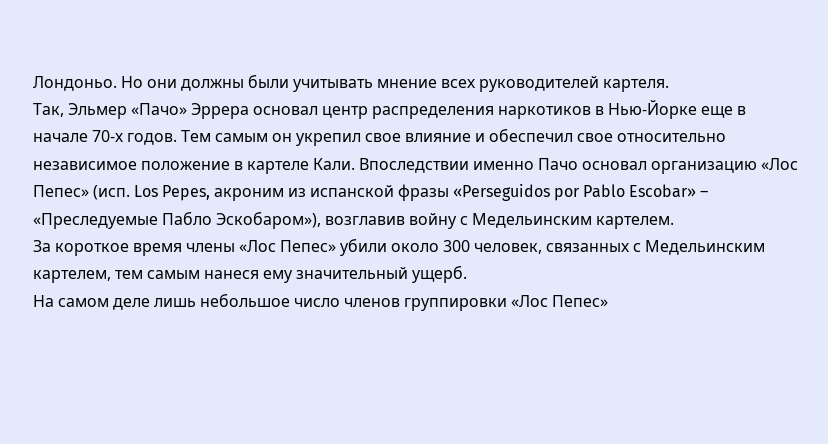Лондоньо. Но они должны были учитывать мнение всех руководителей картеля.
Так, Эльмер «Пачо» Эррера основал центр распределения наркотиков в Нью-Йорке еще в начале 70-х годов. Тем самым он укрепил свое влияние и обеспечил свое относительно независимое положение в картеле Кали. Впоследствии именно Пачо основал организацию «Лос Пепес» (исп. Los Pepes, акроним из испанской фразы «Perseguidos por Pablo Escobar» – «Преследуемые Пабло Эскобаром»), возглавив войну с Медельинским картелем.
За короткое время члены «Лос Пепес» убили около 300 человек, связанных с Медельинским картелем, тем самым нанеся ему значительный ущерб.
На самом деле лишь небольшое число членов группировки «Лос Пепес»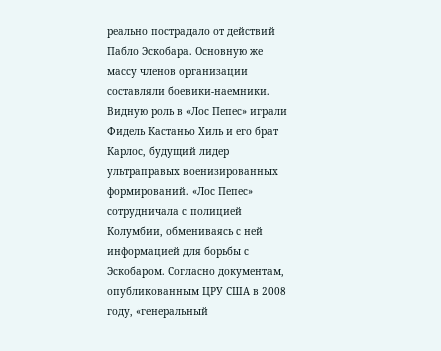реально пострадало от действий Пабло Эскобара. Основную же массу членов организации составляли боевики-наемники. Видную роль в «Лос Пепес» играли Фидель Кастаньо Хиль и его брат Карлос, будущий лидер ультраправых военизированных формирований. «Лос Пепес» сотрудничала с полицией Колумбии, обмениваясь с ней информацией для борьбы с Эскобаром. Согласно документам, опубликованным ЦРУ США в 2008 году, «генеральный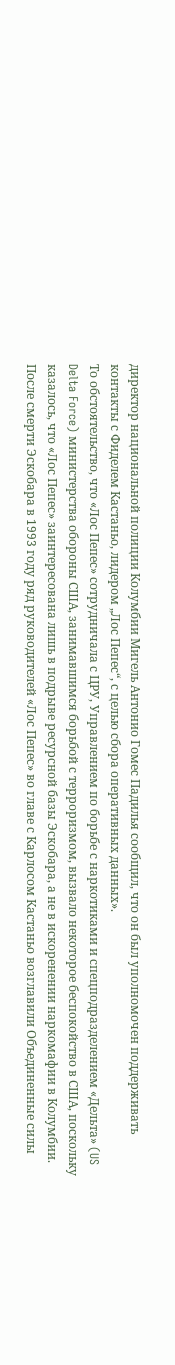директор национальной полиции Колумбии Мигель Антонио Гомес Падилья сообщил, что он был уполномочен поддерживать контакты с Фиделем Кастаньо, лидером „Лос Пепес“, с целью сбора оперативных данных».
То обстоятельство, что «Лос Пепес» сотрудничала с ЦРУ, Управлением по борьбе с наркотиками и спецподразделением «Дельта» (US Delta Force) министерства обороны США, занимавшимся борьбой с терроризмом, вызвало некоторое беспокойство в США, поскольку казалось, что «Лос Пепес» заинтересована лишь в подрыве ресурсной базы Эскобара, а не в искоренении наркомафии в Колумбии.
После смерти Эскобара в 1993 году ряд руководителей «Лос Пепес» во главе с Карлосом Кастаньо возглавили Объединенные силы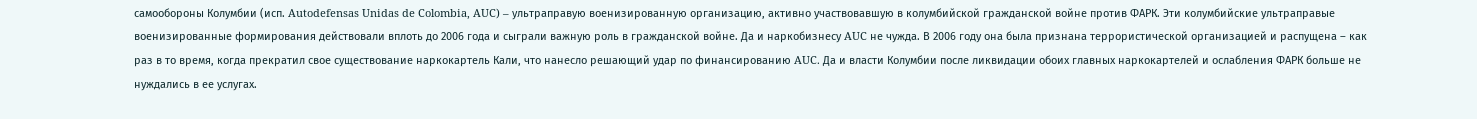самообороны Колумбии (исп. Autodefensas Unidas de Colombia, AUC) – ультраправую военизированную организацию, активно участвовавшую в колумбийской гражданской войне против ФАРК. Эти колумбийские ультраправые военизированные формирования действовали вплоть до 2006 года и сыграли важную роль в гражданской войне. Да и наркобизнесу AUC не чужда. В 2006 году она была признана террористической организацией и распущена – как раз в то время, когда прекратил свое существование наркокартель Кали, что нанесло решающий удар по финансированию AUC. Да и власти Колумбии после ликвидации обоих главных наркокартелей и ослабления ФАРК больше не нуждались в ее услугах.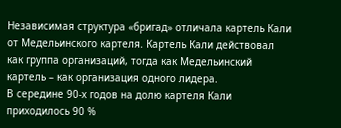Независимая структура «бригад» отличала картель Кали от Медельинского картеля. Картель Кали действовал как группа организаций, тогда как Медельинский картель – как организация одного лидера.
В середине 90-х годов на долю картеля Кали приходилось 90 %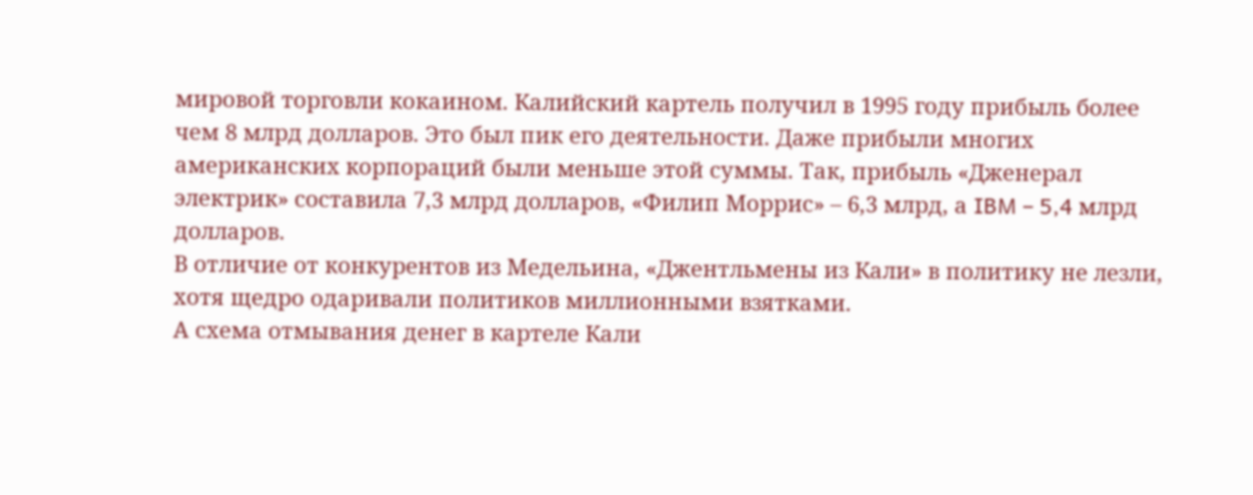мировой торговли кокаином. Калийский картель получил в 1995 году прибыль более чем 8 млрд долларов. Это был пик его деятельности. Даже прибыли многих американских корпораций были меньше этой суммы. Так, прибыль «Дженерал электрик» составила 7,3 млрд долларов, «Филип Моррис» – 6,3 млрд, а IBM – 5,4 млрд долларов.
В отличие от конкурентов из Медельина, «Джентльмены из Кали» в политику не лезли, хотя щедро одаривали политиков миллионными взятками.
А схема отмывания денег в картеле Кали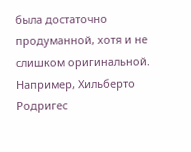была достаточно продуманной, хотя и не слишком оригинальной. Например, Хильберто Родригес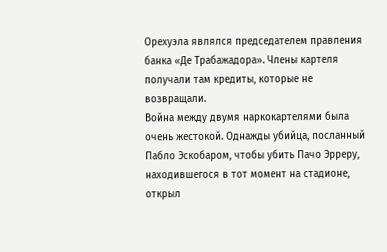Орехуэла являлся председателем правления банка «Де Трабажадора». Члены картеля получали там кредиты, которые не возвращали.
Война между двумя наркокартелями была очень жестокой. Однажды убийца, посланный Пабло Эскобаром, чтобы убить Пачо Эрреру, находившегося в тот момент на стадионе, открыл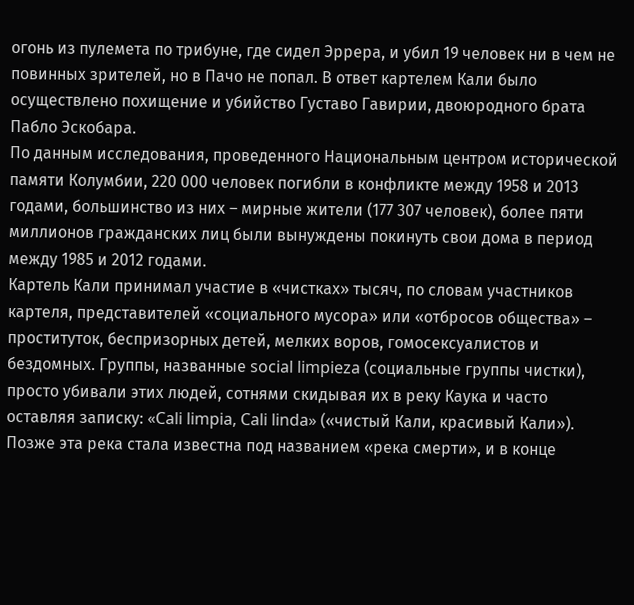огонь из пулемета по трибуне, где сидел Эррера, и убил 19 человек ни в чем не повинных зрителей, но в Пачо не попал. В ответ картелем Кали было осуществлено похищение и убийство Густаво Гавирии, двоюродного брата Пабло Эскобара.
По данным исследования, проведенного Национальным центром исторической памяти Колумбии, 220 000 человек погибли в конфликте между 1958 и 2013 годами, большинство из них – мирные жители (177 307 человек), более пяти миллионов гражданских лиц были вынуждены покинуть свои дома в период между 1985 и 2012 годами.
Картель Кали принимал участие в «чистках» тысяч, по словам участников картеля, представителей «социального мусора» или «отбросов общества» – проституток, беспризорных детей, мелких воров, гомосексуалистов и бездомных. Группы, названные social limpieza (социальные группы чистки), просто убивали этих людей, сотнями скидывая их в реку Каука и часто оставляя записку: «Cali limpia, Cali linda» («чистый Кали, красивый Кали»). Позже эта река стала известна под названием «река смерти», и в конце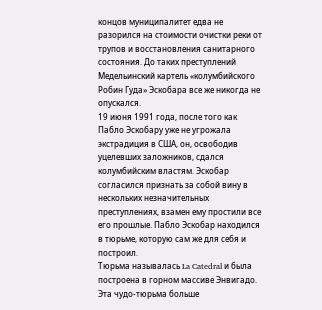концов муниципалитет едва не разорился на стоимости очистки реки от трупов и восстановления санитарного состояния. До таких преступлений Медельинский картель «колумбийского Робин Гуда» Эскобара все же никогда не опускался.
19 июня 1991 года, после того как Пабло Эскобару уже не угрожала экстрадиция в США, он, освободив уцелевших заложников, сдался колумбийским властям. Эскобар согласился признать за собой вину в нескольких незначительных преступлениях, взамен ему простили все его прошлые. Пабло Эскобар находился в тюрьме, которую сам же для себя и построил.
Тюрьма называлась La Catedral и была построена в горном массиве Энвигадо. Эта чудо-тюрьма больше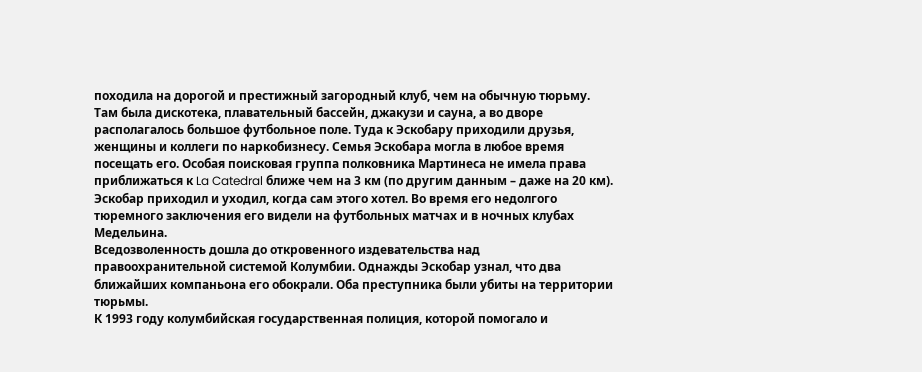походила на дорогой и престижный загородный клуб, чем на обычную тюрьму. Там была дискотека, плавательный бассейн, джакузи и сауна, а во дворе располагалось большое футбольное поле. Туда к Эскобару приходили друзья, женщины и коллеги по наркобизнесу. Семья Эскобара могла в любое время посещать его. Особая поисковая группа полковника Мартинеса не имела права приближаться к La Catedral ближе чем на 3 км (по другим данным – даже на 20 км). Эскобар приходил и уходил, когда сам этого хотел. Во время его недолгого тюремного заключения его видели на футбольных матчах и в ночных клубах Медельина.
Вседозволенность дошла до откровенного издевательства над правоохранительной системой Колумбии. Однажды Эскобар узнал, что два ближайших компаньона его обокрали. Оба преступника были убиты на территории тюрьмы.
К 1993 году колумбийская государственная полиция, которой помогало и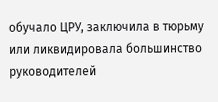обучало ЦРУ, заключила в тюрьму или ликвидировала большинство руководителей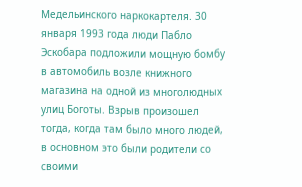Медельинского наркокартеля. 30 января 1993 года люди Пабло Эскобара подложили мощную бомбу в автомобиль возле книжного магазина на одной из многолюдных улиц Боготы. Взрыв произошел тогда, когда там было много людей, в основном это были родители со своими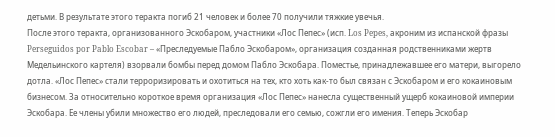детьми. В результате этого теракта погиб 21 человек и более 70 получили тяжкие увечья.
После этого теракта, организованного Эскобаром, участники «Лос Пепес» (исп. Los Pepes, акроним из испанской фразы Perseguidos por Pablo Escobar – «Преследуемые Пабло Эскобаром», организация созданная родственниками жертв Медельинского картеля) взорвали бомбы перед домом Пабло Эскобара. Поместье, принадлежавшее его матери, выгорело дотла. «Лос Пепес» стали терроризировать и охотиться на тех, кто хоть как-то был связан с Эскобаром и его кокаиновым бизнесом. За относительно короткое время организация «Лос Пепес» нанесла существенный ущерб кокаиновой империи Эскобара. Ее члены убили множество его людей, преследовали его семью, сожгли его имения. Теперь Эскобар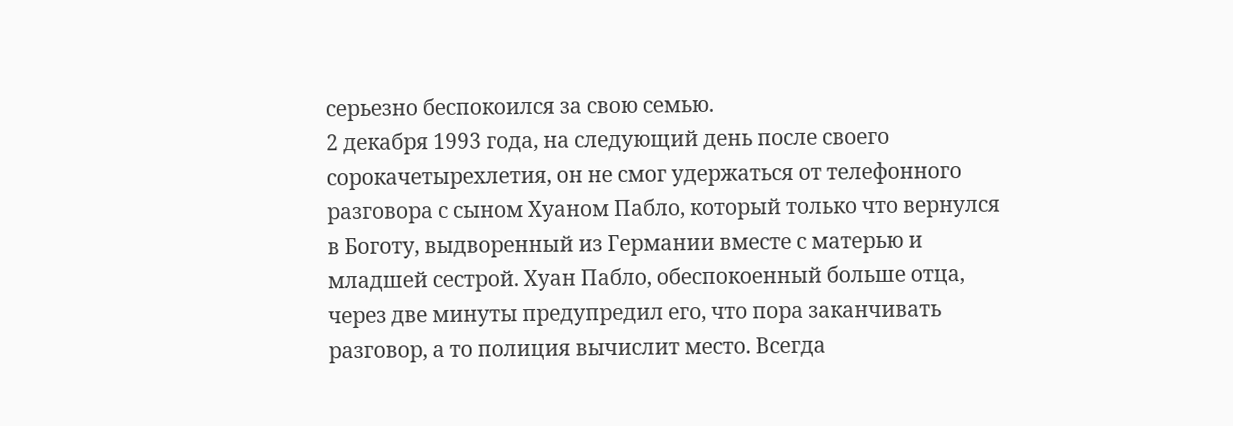серьезно беспокоился за свою семью.
2 декабря 1993 года, на следующий день после своего сорокачетырехлетия, он не смог удержаться от телефонного разговора с сыном Хуаном Пабло, который только что вернулся в Боготу, выдворенный из Германии вместе с матерью и младшей сестрой. Хуан Пабло, обеспокоенный больше отца, через две минуты предупредил его, что пора заканчивать разговор, а то полиция вычислит место. Всегда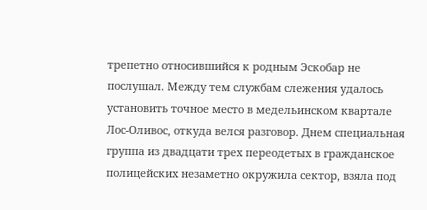трепетно относившийся к родным Эскобар не послушал. Между тем службам слежения удалось установить точное место в медельинском квартале Лос-Оливос, откуда велся разговор. Днем специальная группа из двадцати трех переодетых в гражданское полицейских незаметно окружила сектор, взяла под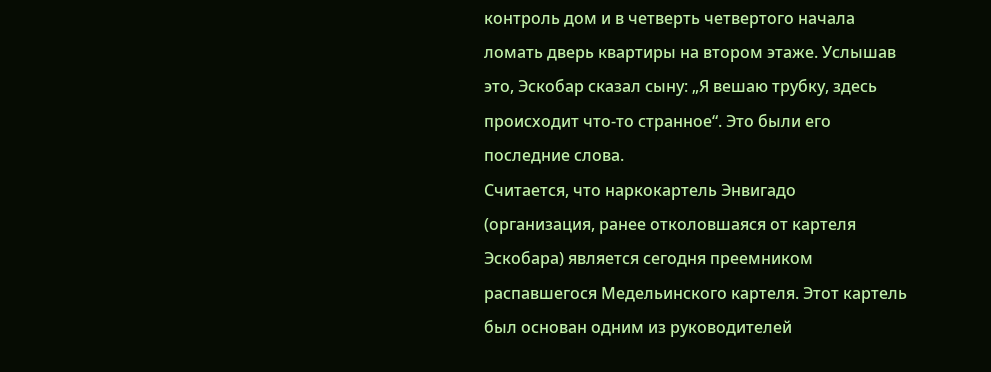контроль дом и в четверть четвертого начала ломать дверь квартиры на втором этаже. Услышав это, Эскобар сказал сыну: „Я вешаю трубку, здесь происходит что-то странное“. Это были его последние слова.
Считается, что наркокартель Энвигадо (организация, ранее отколовшаяся от картеля Эскобара) является сегодня преемником распавшегося Медельинского картеля. Этот картель был основан одним из руководителей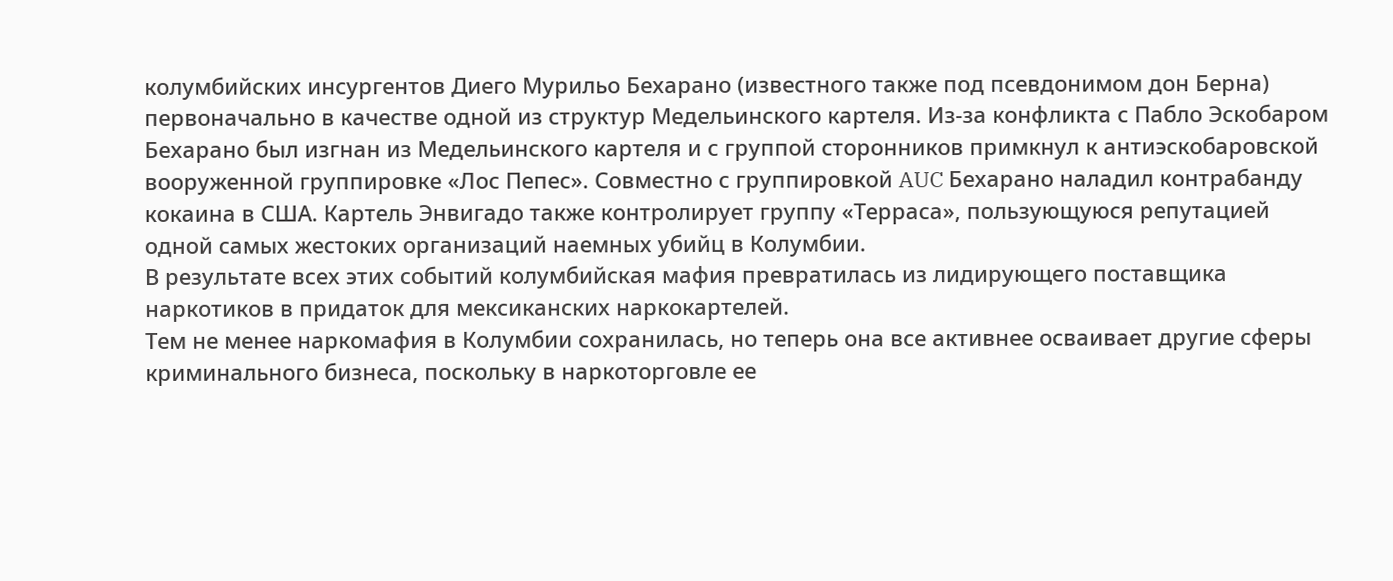колумбийских инсургентов Диего Мурильо Бехарано (известного также под псевдонимом дон Берна) первоначально в качестве одной из структур Медельинского картеля. Из-за конфликта с Пабло Эскобаром Бехарано был изгнан из Медельинского картеля и с группой сторонников примкнул к антиэскобаровской вооруженной группировке «Лос Пепес». Совместно с группировкой AUC Бехарано наладил контрабанду кокаина в США. Картель Энвигадо также контролирует группу «Терраса», пользующуюся репутацией одной самых жестоких организаций наемных убийц в Колумбии.
В результате всех этих событий колумбийская мафия превратилась из лидирующего поставщика наркотиков в придаток для мексиканских наркокартелей.
Тем не менее наркомафия в Колумбии сохранилась, но теперь она все активнее осваивает другие сферы криминального бизнеса, поскольку в наркоторговле ее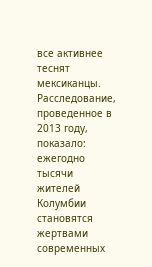все активнее теснят мексиканцы. Расследование, проведенное в 2013 году, показало: ежегодно тысячи жителей Колумбии становятся жертвами современных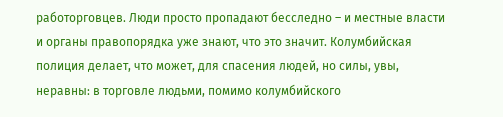работорговцев. Люди просто пропадают бесследно – и местные власти и органы правопорядка уже знают, что это значит. Колумбийская полиция делает, что может, для спасения людей, но силы, увы, неравны: в торговле людьми, помимо колумбийского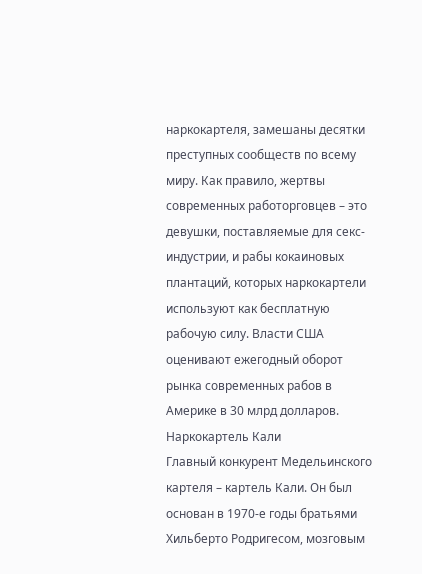наркокартеля, замешаны десятки преступных сообществ по всему миру. Как правило, жертвы современных работорговцев – это девушки, поставляемые для секс-индустрии, и рабы кокаиновых плантаций, которых наркокартели используют как бесплатную рабочую силу. Власти США оценивают ежегодный оборот рынка современных рабов в Америке в 30 млрд долларов.
Наркокартель Кали
Главный конкурент Медельинского картеля – картель Кали. Он был основан в 1970-е годы братьями Хильберто Родригесом, мозговым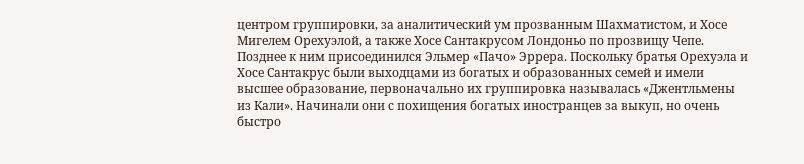центром группировки, за аналитический ум прозванным Шахматистом, и Хосе Мигелем Орехуэлой, а также Хосе Сантакрусом Лондоньо по прозвищу Чепе. Позднее к ним присоединился Эльмер «Пачо» Эррера. Поскольку братья Орехуэла и Хосе Сантакрус были выходцами из богатых и образованных семей и имели высшее образование, первоначально их группировка называлась «Джентльмены из Кали». Начинали они с похищения богатых иностранцев за выкуп, но очень быстро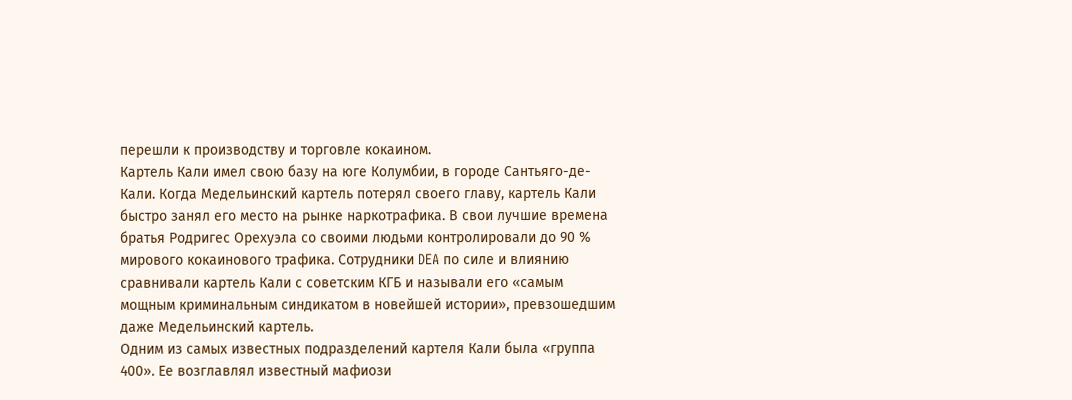перешли к производству и торговле кокаином.
Картель Кали имел свою базу на юге Колумбии, в городе Сантьяго-де-Кали. Когда Медельинский картель потерял своего главу, картель Кали быстро занял его место на рынке наркотрафика. В свои лучшие времена братья Родригес Орехуэла со своими людьми контролировали до 90 % мирового кокаинового трафика. Сотрудники DEA по силе и влиянию сравнивали картель Кали с советским КГБ и называли его «самым мощным криминальным синдикатом в новейшей истории», превзошедшим даже Медельинский картель.
Одним из самых известных подразделений картеля Кали была «группа 400». Ее возглавлял известный мафиози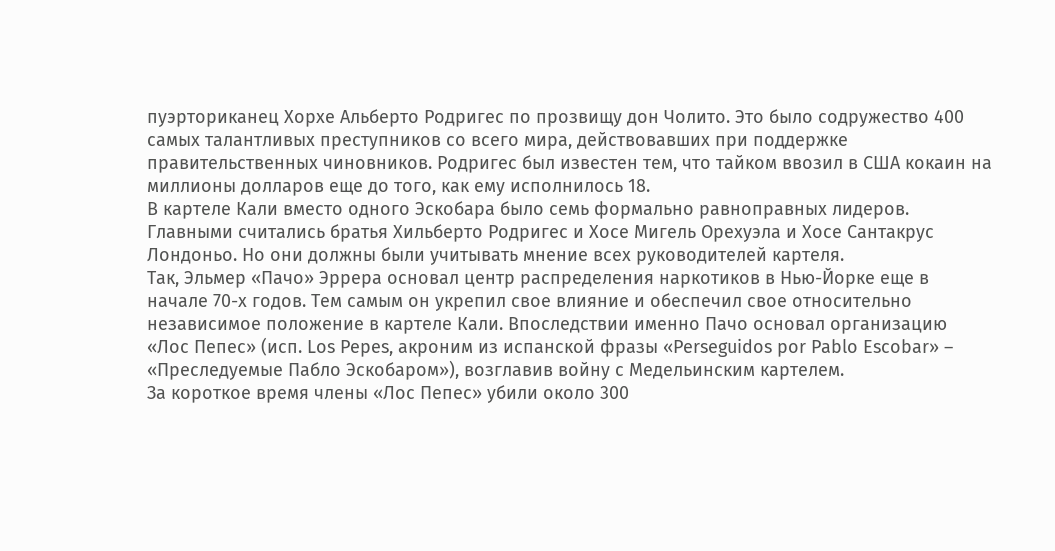пуэрториканец Хорхе Альберто Родригес по прозвищу дон Чолито. Это было содружество 400 самых талантливых преступников со всего мира, действовавших при поддержке правительственных чиновников. Родригес был известен тем, что тайком ввозил в США кокаин на миллионы долларов еще до того, как ему исполнилось 18.
В картеле Кали вместо одного Эскобара было семь формально равноправных лидеров. Главными считались братья Хильберто Родригес и Хосе Мигель Орехуэла и Хосе Сантакрус Лондоньо. Но они должны были учитывать мнение всех руководителей картеля.
Так, Эльмер «Пачо» Эррера основал центр распределения наркотиков в Нью-Йорке еще в начале 70-х годов. Тем самым он укрепил свое влияние и обеспечил свое относительно независимое положение в картеле Кали. Впоследствии именно Пачо основал организацию «Лос Пепес» (исп. Los Pepes, акроним из испанской фразы «Perseguidos por Pablo Escobar» – «Преследуемые Пабло Эскобаром»), возглавив войну с Медельинским картелем.
За короткое время члены «Лос Пепес» убили около 300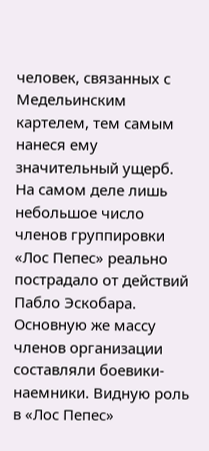человек, связанных с Медельинским картелем, тем самым нанеся ему значительный ущерб.
На самом деле лишь небольшое число членов группировки «Лос Пепес» реально пострадало от действий Пабло Эскобара. Основную же массу членов организации составляли боевики-наемники. Видную роль в «Лос Пепес»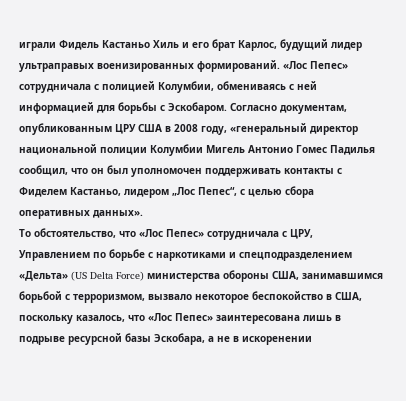играли Фидель Кастаньо Хиль и его брат Карлос, будущий лидер ультраправых военизированных формирований. «Лос Пепес» сотрудничала с полицией Колумбии, обмениваясь с ней информацией для борьбы с Эскобаром. Согласно документам, опубликованным ЦРУ США в 2008 году, «генеральный директор национальной полиции Колумбии Мигель Антонио Гомес Падилья сообщил, что он был уполномочен поддерживать контакты с Фиделем Кастаньо, лидером „Лос Пепес“, с целью сбора оперативных данных».
То обстоятельство, что «Лос Пепес» сотрудничала с ЦРУ, Управлением по борьбе с наркотиками и спецподразделением «Дельта» (US Delta Force) министерства обороны США, занимавшимся борьбой с терроризмом, вызвало некоторое беспокойство в США, поскольку казалось, что «Лос Пепес» заинтересована лишь в подрыве ресурсной базы Эскобара, а не в искоренении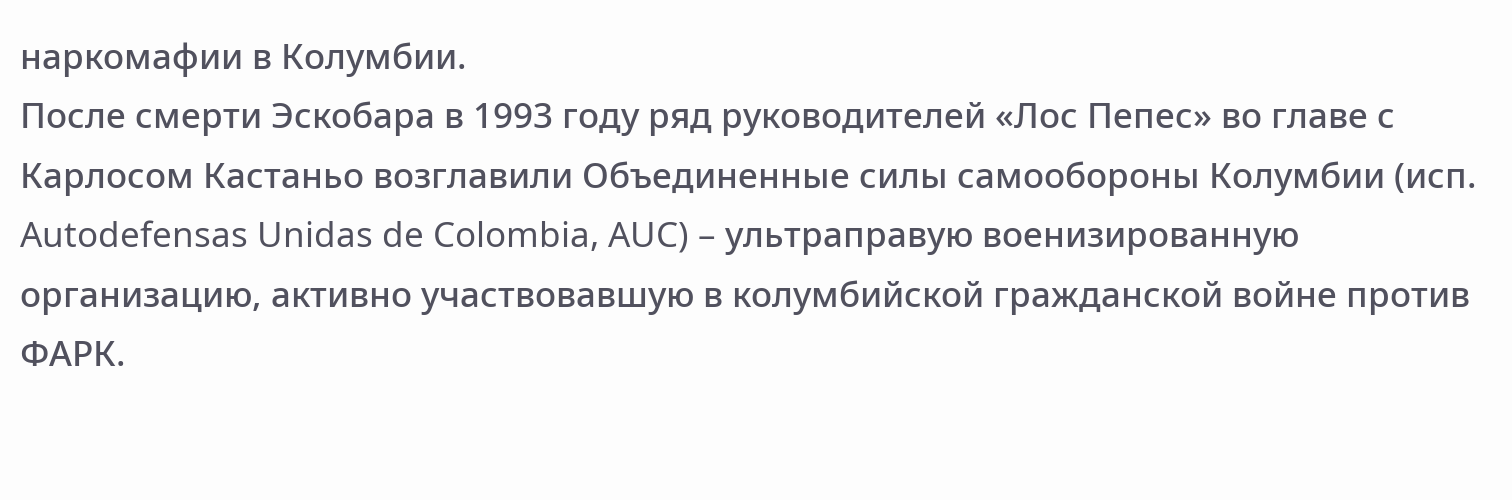наркомафии в Колумбии.
После смерти Эскобара в 1993 году ряд руководителей «Лос Пепес» во главе с Карлосом Кастаньо возглавили Объединенные силы самообороны Колумбии (исп. Autodefensas Unidas de Colombia, AUC) – ультраправую военизированную организацию, активно участвовавшую в колумбийской гражданской войне против ФАРК.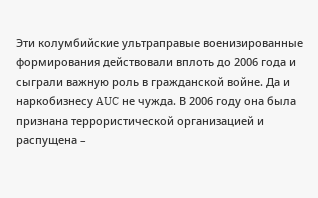Эти колумбийские ультраправые военизированные формирования действовали вплоть до 2006 года и сыграли важную роль в гражданской войне. Да и наркобизнесу AUC не чужда. В 2006 году она была признана террористической организацией и распущена –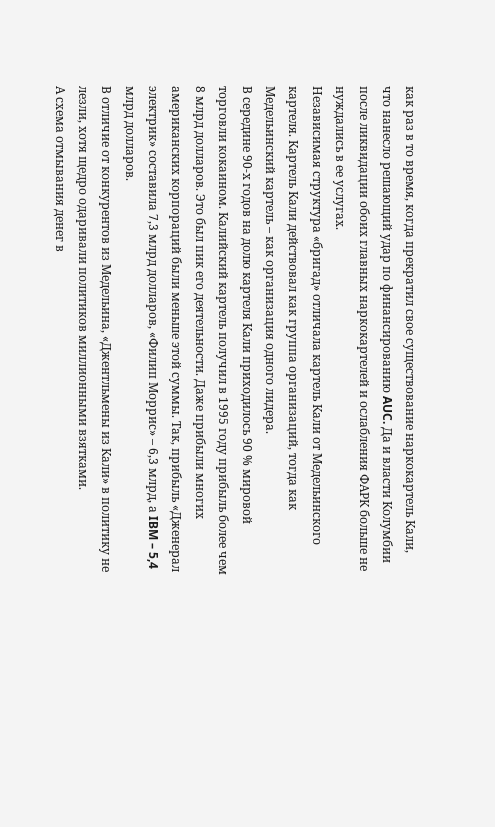как раз в то время, когда прекратил свое существование наркокартель Кали, что нанесло решающий удар по финансированию AUC. Да и власти Колумбии после ликвидации обоих главных наркокартелей и ослабления ФАРК больше не нуждались в ее услугах.
Независимая структура «бригад» отличала картель Кали от Медельинского картеля. Картель Кали действовал как группа организаций, тогда как Медельинский картель – как организация одного лидера.
В середине 90-х годов на долю картеля Кали приходилось 90 % мировой торговли кокаином. Калийский картель получил в 1995 году прибыль более чем 8 млрд долларов. Это был пик его деятельности. Даже прибыли многих американских корпораций были меньше этой суммы. Так, прибыль «Дженерал электрик» составила 7,3 млрд долларов, «Филип Моррис» – 6,3 млрд, а IBM – 5,4 млрд долларов.
В отличие от конкурентов из Медельина, «Джентльмены из Кали» в политику не лезли, хотя щедро одаривали политиков миллионными взятками.
А схема отмывания денег в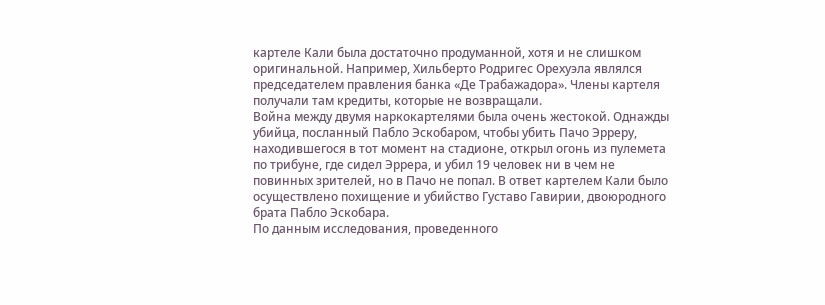картеле Кали была достаточно продуманной, хотя и не слишком оригинальной. Например, Хильберто Родригес Орехуэла являлся председателем правления банка «Де Трабажадора». Члены картеля получали там кредиты, которые не возвращали.
Война между двумя наркокартелями была очень жестокой. Однажды убийца, посланный Пабло Эскобаром, чтобы убить Пачо Эрреру, находившегося в тот момент на стадионе, открыл огонь из пулемета по трибуне, где сидел Эррера, и убил 19 человек ни в чем не повинных зрителей, но в Пачо не попал. В ответ картелем Кали было осуществлено похищение и убийство Густаво Гавирии, двоюродного брата Пабло Эскобара.
По данным исследования, проведенного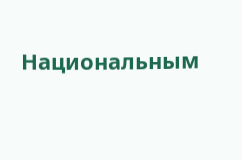Национальным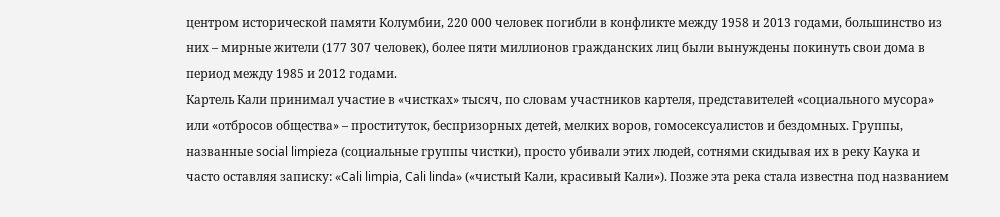центром исторической памяти Колумбии, 220 000 человек погибли в конфликте между 1958 и 2013 годами, большинство из них – мирные жители (177 307 человек), более пяти миллионов гражданских лиц были вынуждены покинуть свои дома в период между 1985 и 2012 годами.
Картель Кали принимал участие в «чистках» тысяч, по словам участников картеля, представителей «социального мусора» или «отбросов общества» – проституток, беспризорных детей, мелких воров, гомосексуалистов и бездомных. Группы, названные social limpieza (социальные группы чистки), просто убивали этих людей, сотнями скидывая их в реку Каука и часто оставляя записку: «Cali limpia, Cali linda» («чистый Кали, красивый Кали»). Позже эта река стала известна под названием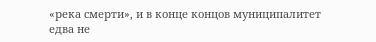«река смерти», и в конце концов муниципалитет едва не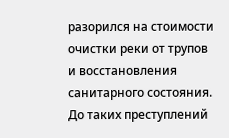разорился на стоимости очистки реки от трупов и восстановления санитарного состояния. До таких преступлений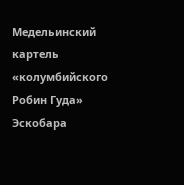Медельинский картель «колумбийского Робин Гуда» Эскобара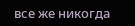все же никогда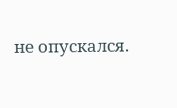не опускался.